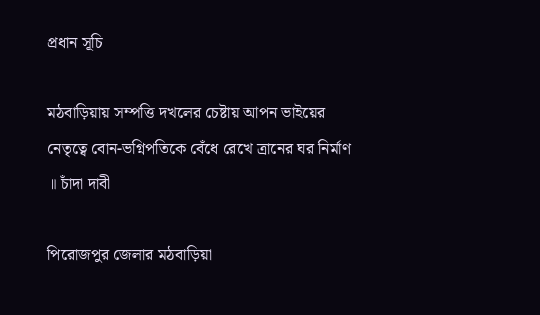প্রধান সূচি

মঠবাড়িয়ায় সম্পত্তি দখলের চেষ্টায় আপন ভাইয়ের নেতৃত্বে বোন-ভগ্নিপতিকে বেঁধে রেখে ত্রানের ঘর নির্মাণ ॥ চাঁদা দাবী

পিরোজপুর জেলার মঠবাড়িয়া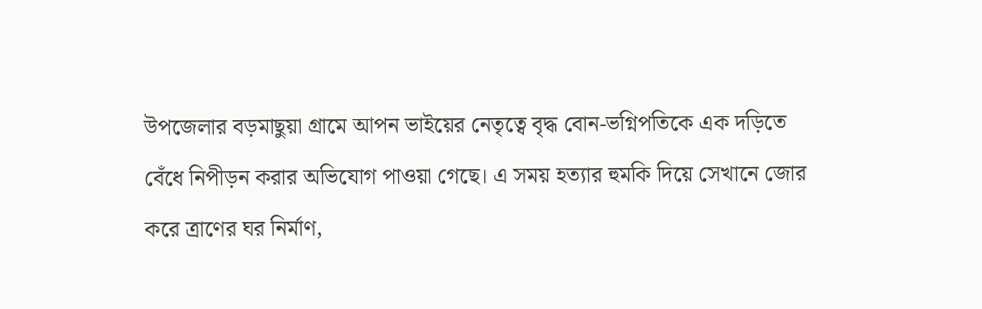উপজেলার বড়মাছুয়া গ্রামে আপন ভাইয়ের নেতৃত্বে বৃদ্ধ বোন-ভগ্নিপতিকে এক দড়িতে বেঁধে নিপীড়ন করার অভিযোগ পাওয়া গেছে। এ সময় হত্যার হুমকি দিয়ে সেখানে জোর করে ত্রাণের ঘর নির্মাণ,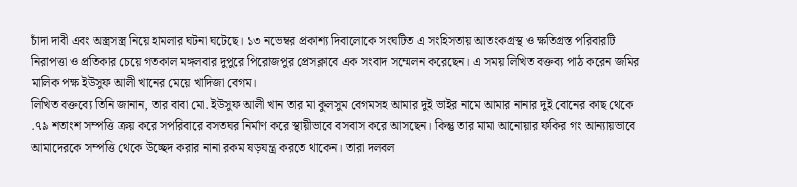চাঁদা দাবী এবং অস্ত্রসস্ত্র নিয়ে হামলার ঘটনা ঘটেছে। ১৩ নভেম্বর প্রকাশ্য দিবালোকে সংঘটিত এ সংহিসতায় আতংকগ্রস্থ ও ক্ষতিগ্রস্ত পরিবারটি নিরাপত্তা ও প্রতিকার চেয়ে গতকাল মঙ্গলবার দুপুরে পিরোজপুর প্রেসক্লাবে এক সংবাদ সম্মেলন করেছেন। এ সময় লিখিত বক্তব্য পাঠ করেন জমির মালিক পক্ষ ইউসুফ আলী খানের মেয়ে খাদিজা বেগম।
লিখিত বক্তব্যে তিনি জানান, তার বাবা মো. ইউসুফ আলী খান তার মা কুলসুম বেগমসহ আমার দুই ভাইর নামে আমার নানার দুই বোনের কাছ থেকে .৭৯ শতাংশ সম্পত্তি ক্রয় করে সপরিবারে বসতঘর নির্মাণ করে স্থায়ীভাবে বসবাস করে আসছেন। কিন্তু তার মামা আনোয়ার ফকির গং আন্যায়ভাবে আমাদেরকে সম্পত্তি থেকে উচ্ছেদ করার নানা রকম ষড়যন্ত্র করতে থাকেন। তারা দলবল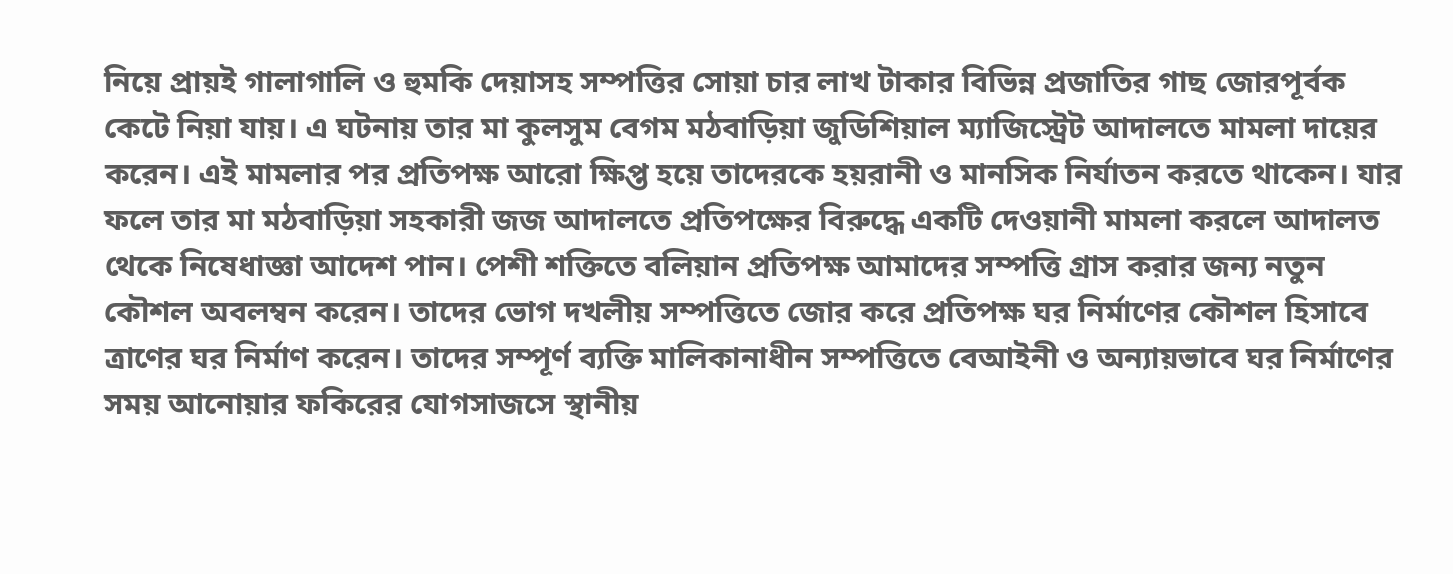নিয়ে প্রায়ই গালাগালি ও হুমকি দেয়াসহ সম্পত্তির সোয়া চার লাখ টাকার বিভিন্ন প্রজাতির গাছ জোরপূর্বক কেটে নিয়া যায়। এ ঘটনায় তার মা কুলসুম বেগম মঠবাড়িয়া জুডিশিয়াল ম্যাজিস্ট্রেট আদালতে মামলা দায়ের করেন। এই মামলার পর প্রতিপক্ষ আরো ক্ষিপ্ত হয়ে তাদেরকে হয়রানী ও মানসিক নির্যাতন করতে থাকেন। যার ফলে তার মা মঠবাড়িয়া সহকারী জজ আদালতে প্রতিপক্ষের বিরুদ্ধে একটি দেওয়ানী মামলা করলে আদালত থেকে নিষেধাজ্ঞা আদেশ পান। পেশী শক্তিতে বলিয়ান প্রতিপক্ষ আমাদের সম্পত্তি গ্রাস করার জন্য নতুন কৌশল অবলম্বন করেন। তাদের ভোগ দখলীয় সম্পত্তিতে জোর করে প্রতিপক্ষ ঘর নির্মাণের কৌশল হিসাবে ত্রাণের ঘর নির্মাণ করেন। তাদের সম্পূর্ণ ব্যক্তি মালিকানাধীন সম্পত্তিতে বেআইনী ও অন্যায়ভাবে ঘর নির্মাণের সময় আনোয়ার ফকিরের যোগসাজসে স্থানীয়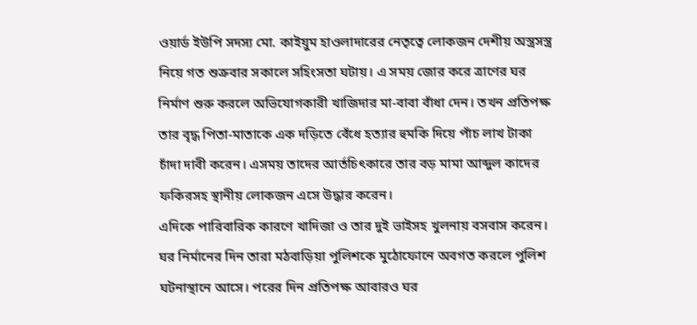ওয়ার্ড ইউপি সদস্য মো. কাইয়ুম হাওলাদারের নেতৃত্বে লোকজন দেশীয় অস্ত্রসস্ত্র নিয়ে গত শুক্রবার সকালে সহিংসতা ঘটায়। এ সময় জোর করে ত্রাণের ঘর নির্মাণ শুরু করলে অভিযোগকারী খাজিদার মা-বাবা বাঁধা দেন। তখন প্রতিপক্ষ তার বৃদ্ধ পিতা-মাতাকে এক দড়িতে বেঁধে হত্যার হুমকি দিয়ে পাঁচ লাখ টাকা চাঁদা দাবী করেন। এসময় তাদের আর্তচিৎকারে তার বড় মামা আব্দুল কাদের ফকিরসহ স্থানীয় লোকজন এসে উদ্ধার করেন।
এদিকে পারিবারিক কারণে খাদিজা ও তার দুই ভাইসহ খুলনায় বসবাস করেন। ঘর নির্মানের দিন তারা মঠবাড়িয়া পুলিশকে মুঠোফোনে অবগত করলে পুলিশ ঘটনাস্থানে আসে। পরের দিন প্রতিপক্ষ আবারও ঘর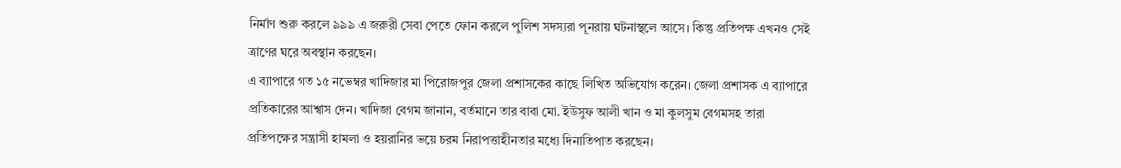নির্মাণ শুরু করলে ৯৯৯ এ জরুরী সেবা পেতে ফোন করলে পুলিশ সদস্যরা পূনরায় ঘটনাস্থলে আসে। কিন্তু প্রতিপক্ষ এখনও সেই ত্রাণের ঘরে অবস্থান করছেন।
এ ব্যাপারে গত ১৫ নভেম্বর খাদিজার মা পিরোজপুর জেলা প্রশাসকের কাছে লিখিত অভিযোগ করেন। জেলা প্রশাসক এ ব্যাপারে প্রতিকারের আশ্বাস দেন। খাদিজা বেগম জানান, বর্তমানে তার বাবা মো. ইউসুফ আলী খান ও মা কুলসুম বেগমসহ তারা প্রতিপক্ষের সন্ত্রাসী হামলা ও হয়রানির ভয়ে চরম নিরাপত্তাহীনতার মধ্যে দিনাতিপাত করছেন।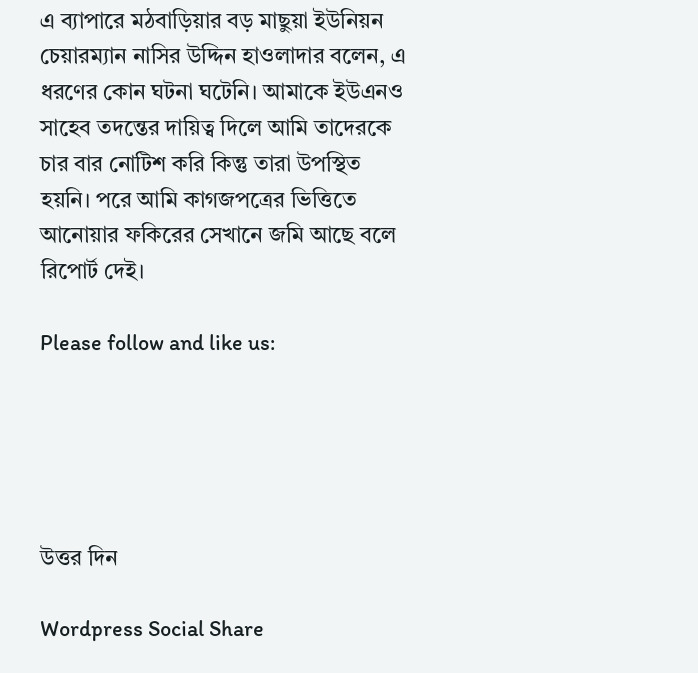এ ব্যাপারে মঠবাড়িয়ার বড় মাছুয়া ইউনিয়ন চেয়ারম্যান নাসির উদ্দিন হাওলাদার বলেন, এ ধরণের কোন ঘটনা ঘটেনি। আমাকে ইউএনও সাহেব তদন্তের দায়িত্ব দিলে আমি তাদেরকে চার বার নোটিশ করি কিন্তু তারা উপস্থিত হয়নি। পরে আমি কাগজপত্রের ভিত্তিতে আনোয়ার ফকিরের সেখানে জমি আছে বলে রিপোর্ট দেই।

Please follow and like us:





উত্তর দিন

Wordpress Social Share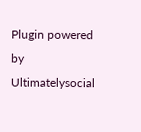Plugin powered by Ultimatelysocial